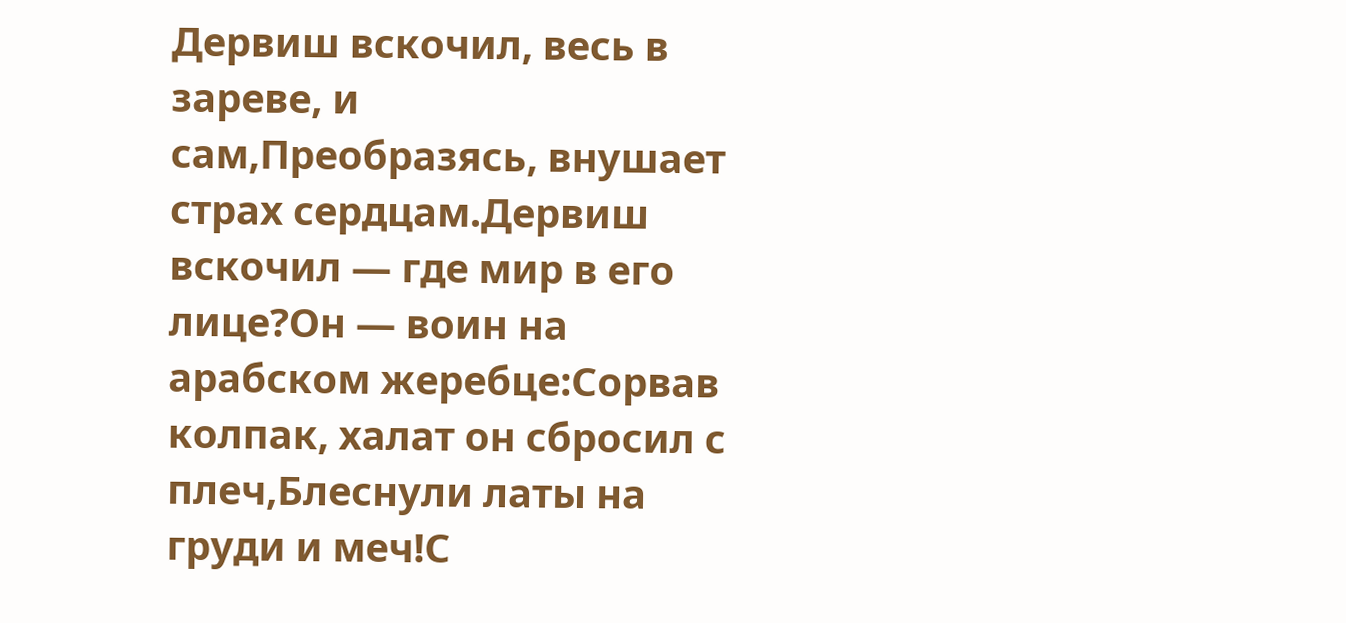Дервиш вскочил, весь в зареве, и сам,Преобразясь, внушает страх сердцам.Дервиш вскочил — где мир в его лице?Он — воин на арабском жеребце:Сорвав колпак, халат он сбросил с плеч,Блеснули латы на груди и меч!С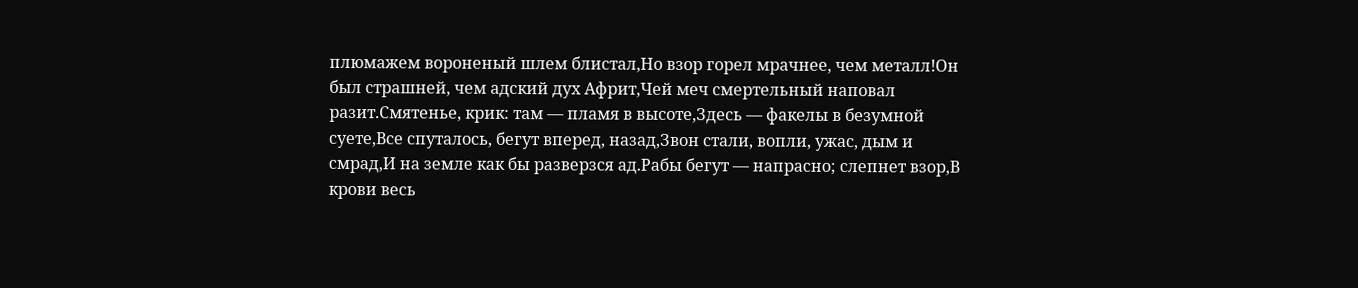плюмажем вороненый шлем блистал,Но взор горел мрачнее, чем металл!Он был страшней, чем адский дух Африт,Чей меч смертельный наповал разит.Смятенье, крик: там — пламя в высоте,Здесь — факелы в безумной суете,Все спуталось, бегут вперед, назад,Звон стали, вопли, ужас, дым и смрад,И на земле как бы разверзся ад.Рабы бегут — напрасно; слепнет взор,В крови весь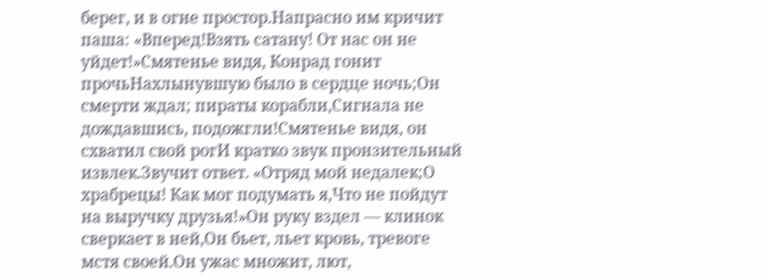берег, и в огне простор.Напрасно им кричит паша: «Вперед!Взять сатану! От нас он не уйдет!»Смятенье видя, Конрад гонит прочьНахлынувшую было в сердце ночь;Он смерти ждал; пираты корабли,Сигнала не дождавшись, подожгли!Смятенье видя, он схватил свой рогИ кратко звук пронзительный извлек.Звучит ответ. «Отряд мой недалек;О храбрецы! Как мог подумать я,Что не пойдут на выручку друзья!»Он руку вздел — клинок сверкает в ней,Он бьет, льет кровь, тревоге мстя своей.Он ужас множит, лют,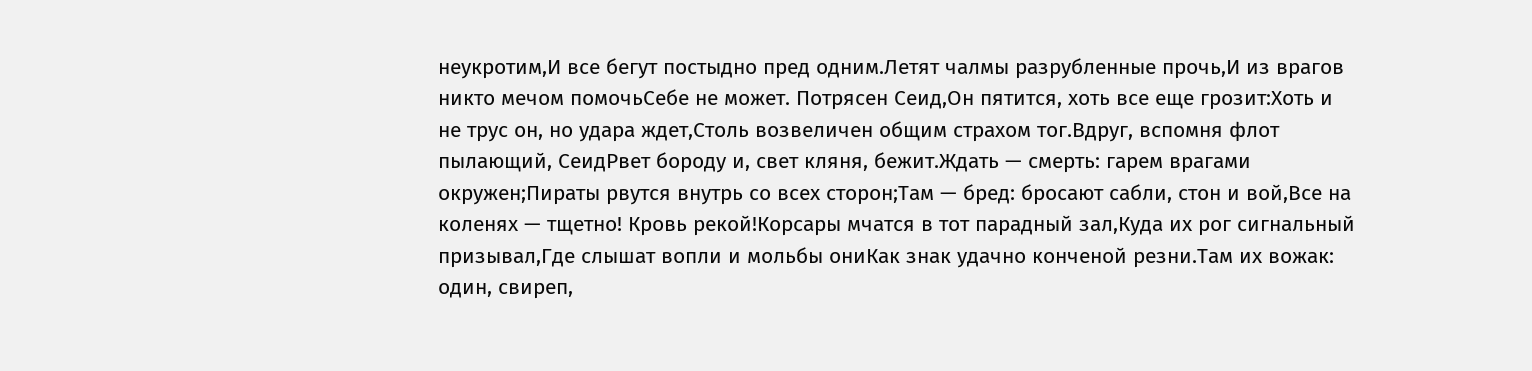неукротим,И все бегут постыдно пред одним.Летят чалмы разрубленные прочь,И из врагов никто мечом помочьСебе не может. Потрясен Сеид,Он пятится, хоть все еще грозит:Хоть и не трус он, но удара ждет,Столь возвеличен общим страхом тог.Вдруг, вспомня флот пылающий, СеидРвет бороду и, свет кляня, бежит.Ждать — смерть: гарем врагами окружен;Пираты рвутся внутрь со всех сторон;Там — бред: бросают сабли, стон и вой,Все на коленях — тщетно! Кровь рекой!Корсары мчатся в тот парадный зал,Куда их рог сигнальный призывал,Где слышат вопли и мольбы ониКак знак удачно конченой резни.Там их вожак: один, свиреп,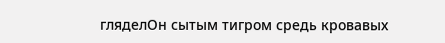гляделОн сытым тигром средь кровавых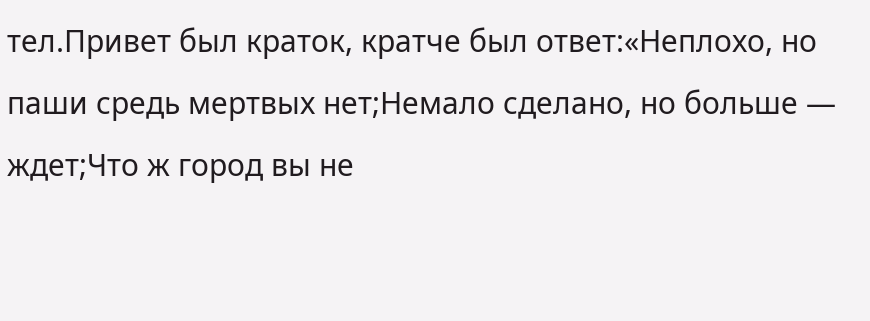тел.Привет был краток, кратче был ответ:«Неплохо, но паши средь мертвых нет;Немало сделано, но больше — ждет;Что ж город вы не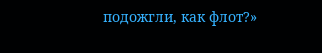подожгли, как флот?»